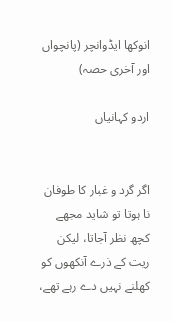انوکھا ایڈوانچر (پانچواں اور آخری حصہ)

اردو کہانیاں


اگر گرد و غبار کا طوفان نا ہوتا تو شاید مجھے کچھ نظر آجاتا، لیکن ریت کے ذرے آنکھوں کو کھلنے نہیں دے رہے تھے،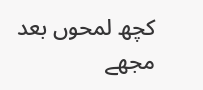کچھ لمحوں بعد مجھے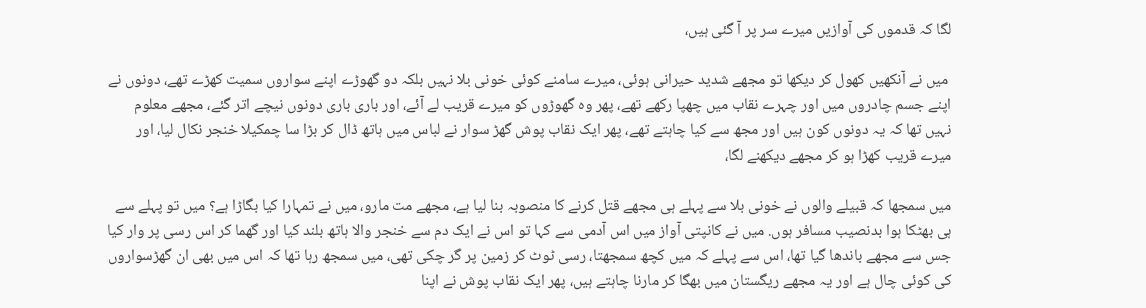لگا کہ قدموں کی آوازیں میرے سر پر آ گئی ہیں،

 میں نے آنکھیں کھول کر دیکھا تو مجھے شدید حیرانی ہوئی، میرے سامنے کوئی خونی بلا نہیں بلکہ دو گھوڑے اپنے سواروں سمیت کھڑے تھے، دونوں نے اپنے جسم چادروں میں اور چہرے نقاب میں چھپا رکھے تھے، پھر وہ گھوڑوں کو میرے قریب لے آئے، اور باری باری دونوں نیچے اتر گئے، مجھے معلوم نہیں تھا کہ یہ دونوں کون ہیں اور مجھ سے کیا چاہتے تھے، پھر ایک نقاب پوش گھڑ سوار نے لباس میں ہاتھ ڈال کر بڑا سا چمکیلا خنجر نکال لیا، اور میرے قریب کھڑا ہو کر مجھے دیکھنے لگا،

میں سمجھا کہ قبیلے والوں نے خونی بلا سے پہلے ہی مجھے قتل کرنے کا منصوبہ بنا لیا ہے، مجھے مت مارو، میں نے تمہارا کیا بگاڑا ہے؟ میں تو پہلے سے ہی بھٹکا ہوا بدنصیب مسافر ہوں. میں نے کانپتی آواز میں اس آدمی سے کہا تو اس نے ایک دم سے خنجر والا ہاتھ بلند کیا اور گھما کر اس رسی پر وار کیا جس سے مجھے باندھا گیا تھا، اس سے پہلے کہ میں کچھ سمجھتا، رسی ٹوٹ کر زمین پر گر چکی تھی، میں سمجھ رہا تھا کہ اس میں بھی ان گھڑسواروں کی کوئی چال ہے اور یہ مجھے ریگستان میں بھگا کر مارنا چاہتے ہیں، پھر ایک نقاب پوش نے اپنا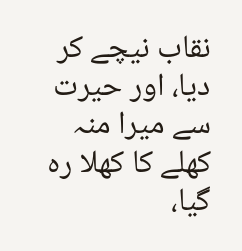نقاب نیچے کر دیا، اور حیرت سے میرا منہ کھلے کا کھلا رہ گیا،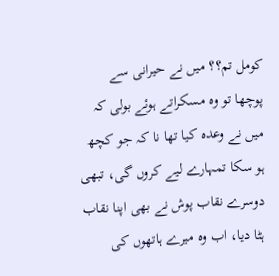کومل تم؟؟ میں نے حیرانی سے پوچھا تو وہ مسکراتے ہوئے بولی کہ میں نے وعدہ کیا تھا نا کہ جو کچھ ہو سکا تمہارے لیے کروں گی، تبھی دوسرے نقاب پوش نے بھی اپنا نقاب ہٹا دیا، اب وہ میرے ہاتھوں کی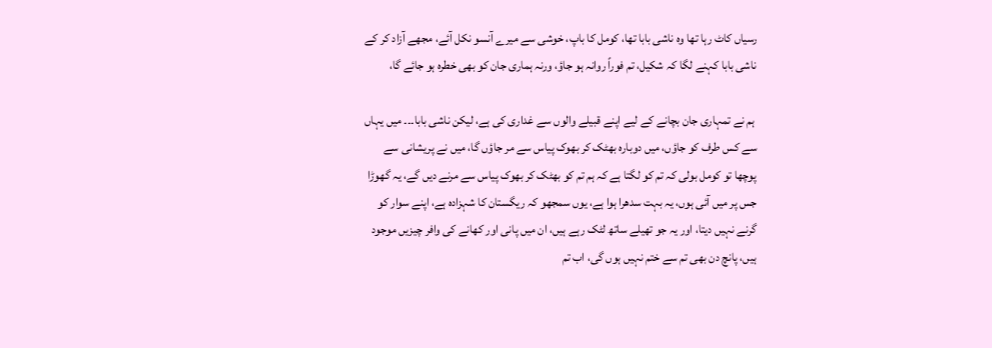رسیاں کاٹ رہا تھا وہ ناشی بابا تھا، کومل کا باپ، خوشی سے میرے آنسو نکل آئے، مجھے آزاد کر کے ناشی بابا کہنے لگا کہ شکیل، تم فوراً روانہ ہو جاؤ، ورنہ ہماری جان کو بھی خطرہ ہو جائے گا،

 ہم نے تمہاری جان بچانے کے لیے اپنے قبیلے والوں سے غداری کی ہے، لیکن ناشی بابا۔۔۔ میں یہاں سے کس طرف کو جاؤں، میں دوبارہ بھٹک کر بھوک پیاس سے مر جاؤں گا، میں نے پریشانی سے پوچھا تو کومل بولی کہ تم کو لگتا ہے کہ ہم تم کو بھٹک کر بھوک پیاس سے مرنے دیں گے، یہ گھوڑا جس پر میں آئی ہوں، یہ بہت سدھرا ہوا ہے، یوں سمجھو کہ ریگستان کا شہزادہ ہے، اپنے سوار کو گرنے نہیں دیتا، اور یہ جو تھیلے ساتھ لٹک رہے ہیں، ان میں پانی اور کھانے کی وافر چیزیں موجود ہیں، پانچ دن بھی تم سے ختم نہیں ہوں گی، اب تم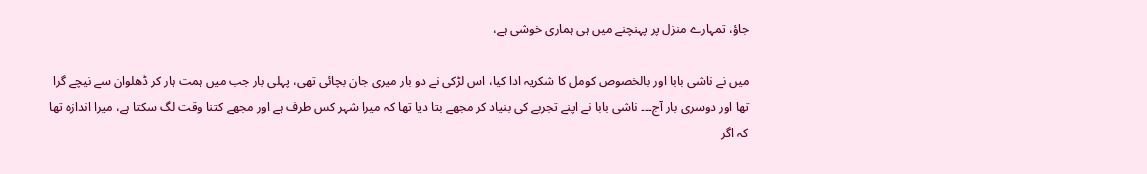جاؤ، تمہارے منزل پر پہنچنے میں ہی ہماری خوشی ہے،

میں نے ناشی بابا اور بالخصوص کومل کا شکریہ ادا کیا، اس لڑکی نے دو بار میری جان بچائی تھی، پہلی بار جب میں ہمت ہار کر ڈھلوان سے نیچے گرا تھا اور دوسری بار آج۔۔۔ ناشی بابا نے اپنے تجربے کی بنیاد کر مجھے بتا دیا تھا کہ میرا شہر کس طرف ہے اور مجھے کتنا وقت لگ سکتا ہے، میرا اندازہ تھا کہ اگر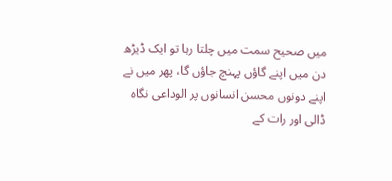میں صحیح سمت میں چلتا رہا تو ایک ڈیڑھ دن میں اپنے گاؤں پہنچ جاؤں گا، پھر میں نے اپنے دونوں محسن انسانوں پر الوداعی نگاہ ڈالی اور رات کے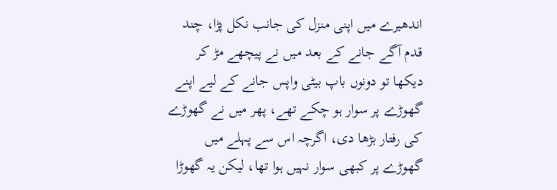اندھیرے میں اپنی منزل کی جانب نکل پڑا، چند قدم آگے جانے کے بعد میں نے پیچھے مڑ کر دیکھا تو دونوں باپ بیٹی واپس جانے کے لیے اپنے گھوڑے پر سوار ہو چکے تھے، پھر میں نے گھوڑے کی رفتار بڑھا دی، اگرچہ اس سے پہلے میں گھوڑے پر کبھی سوار نہیں ہوا تھا، لیکن یہ گھوڑا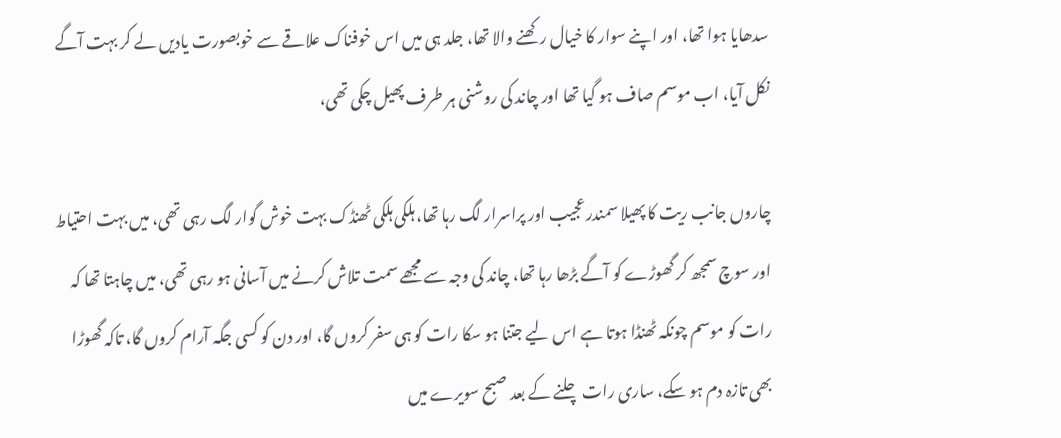سدھایا ہوا تھا، اور اپنے سوار کا خیال رکھنے والا تھا، جلد ہی میں اس خوفناک علاقے سے خوبصورت یادیں لے کر بہت آگے نکل آیا، اب موسم صاف ہو گیا تھا اور چاند کی روشنی ہر طرف پھیل چکی تھی،

چاروں جانب ریت کا پھیلا سمندر عجیب اور پراسرار لگ رہا تھا، ہلکی ہلکی ٹھنڈک بہت خوش گوار لگ رہی تھی، میں بہت احتیاط اور سوچ سمجھ کر گھوڑے کو آگے بڑھا رہا تھا، چاند کی وجہ سے مجھے سمت تلاش کرنے میں آسانی ہو رہی تھی، میں چاہتا تھا کہ رات کو موسم چونکہ ٹھنڈا ہوتا ہے اس لیے جتنا ہو سکا رات کو ہی سفر کروں گا، اور دن کو کسی جگہ آرام کروں گا، تاکہ گھوڑا بھی تازہ دم ہو سکے، ساری رات چلنے کے بعد صبح سویرے میں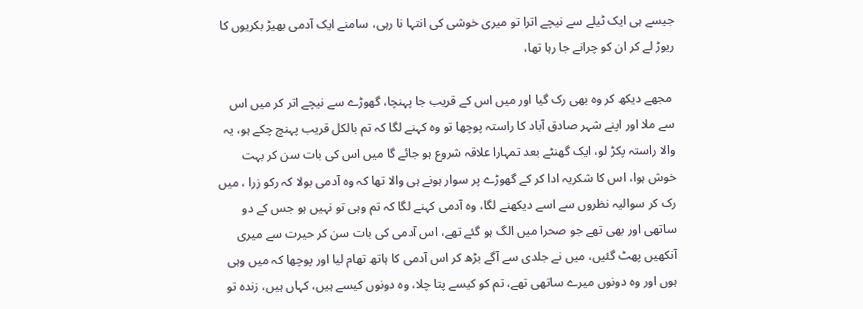جیسے ہی ایک ٹیلے سے نیچے اترا تو میری خوشی کی انتہا نا رہی، سامنے ایک آدمی بھیڑ بکریوں کا ریوڑ لے کر ان کو چرانے جا رہا تھا،

 مجھے دیکھ کر وہ بھی رک گیا اور میں اس کے قریب جا پہنچا، گھوڑے سے نیچے اتر کر میں اس سے ملا اور اپنے شہر صادق آباد کا راستہ پوچھا تو وہ کہنے لگا کہ تم بالکل قریب پہنچ چکے ہو، یہ والا راستہ پکڑ لو، ایک گھنٹے بعد تمہارا علاقہ شروع ہو جائے گا میں اس کی بات سن کر بہت خوش ہوا، اس کا شکریہ ادا کر کے گھوڑے پر سوار ہونے ہی والا تھا کہ وہ آدمی بولا کہ رکو زرا ، میں رک کر سوالیہ نظروں سے اسے دیکھنے لگا، وہ آدمی کہنے لگا کہ تم وہی تو نہیں ہو جس کے دو ساتھی اور بھی تھے جو صحرا میں الگ ہو گئے تھے، اس آدمی کی بات سن کر حیرت سے میری آنکھیں پھٹ گئیں، میں نے جلدی سے آگے بڑھ کر اس آدمی کا ہاتھ تھام لیا اور پوچھا کہ میں وہی ہوں اور وہ دونوں میرے ساتھی تھے، تم کو کیسے پتا چلا، وہ دونوں کیسے ہیں، کہاں ہیں، زندہ تو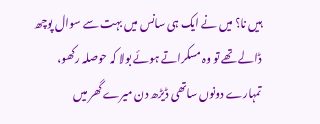ہیں نا؟ میں نے ایک ہی سانس میں بہت سے سوال پوچھ ڈالے تھے تو وہ مسکراتے ہوئے بولا کہ حوصلہ رکھو، تمہارے دونوں ساتھی ڈیڑھ دن میرے گھر میں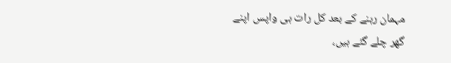مہمان رہنے کے بعد کل رات ہی واپس اپنے گھر چلے گئے ہیں،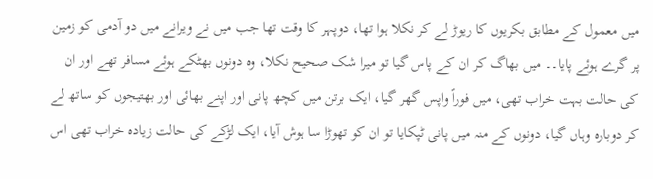میں معمول کے مطابق بکریوں کا ریوڑ لے کر نکلا ہوا تھا، دوپہر کا وقت تھا جب میں نے ویرانے میں دو آدمی کو زمین پر گرے ہوئے پایا۔۔ میں بھاگ کر ان کے پاس گیا تو میرا شک صحیح نکلا، وہ دونوں بھٹکے ہوئے مسافر تھے اور ان کی حالت بہت خراب تھی، میں فوراً واپس گھر گیا، ایک برتن میں کچھ پانی اور اپنے بھائی اور بھتیجوں کو ساتھ لے کر دوبارہ وہاں گیا، دونوں کے منہ میں پانی ٹپکایا تو ان کو تھوڑا سا ہوش آیا، ایک لڑکے کی حالت زیادہ خراب تھی اس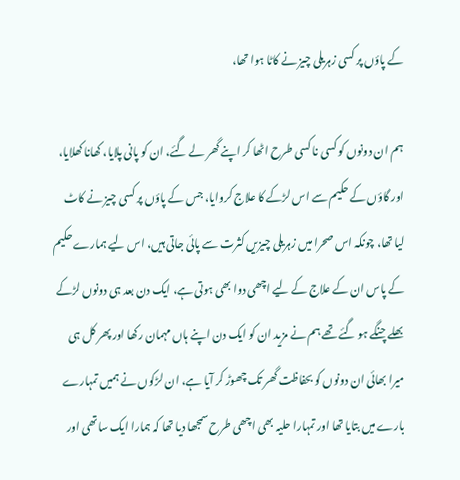کے پاؤں پر کسی زہریلی چیز نے کاٹا ہوا تھا،

ہم ان دونوں کو کسی نا کسی طرح اٹھا کر اپنے گھر لے گئے، ان کو پانی پلایا، کھانا کھلایا، اور گاؤں کے حکیم سے اس لڑکے کا علاج کروایا، جس کے پاؤں پر کسی چیز نے کاٹ لیا تھا، چونکہ اس صحرا میں زہریلی چیزیں کثرت سے پائی جاتی ہیں، اس لیے ہمارے حکیم کے پاس ان کے علاج کے لیے اچھی دوا بھی ہوتی ہے، ایک دن بعد ہی دونوں لڑکے بھلے چنگے ہو گئے تھے ہم نے مزید ان کو ایک دن اپنے ہاں مہمان رکھا اور پھر کل ہی میرا بھائی ان دونوں کو بحفاظت گھر تک چھوڑ کر آیا ہے، ان لڑکوں نے ہمیں تمہارے بارے میں بتایا تھا اور تمہارا حلیہ بھی اچھی طرح سمجھا دیا تھا کہ ہمارا ایک ساتھی اور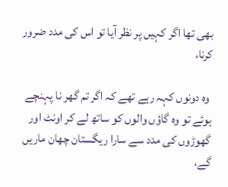بھی تھا اگر کہیں پر نظر آیا تو اس کی مدد ضرور کرنا،

 وہ دونوں کہہ رہے تھے کہ اگر تم گھر نا پہنچے ہوئے تو وہ گاؤں والوں کو ساتھ لے کر اونٹ اور گھوڑوں کی مدد سے سارا ریگستان چھان ماریں گے،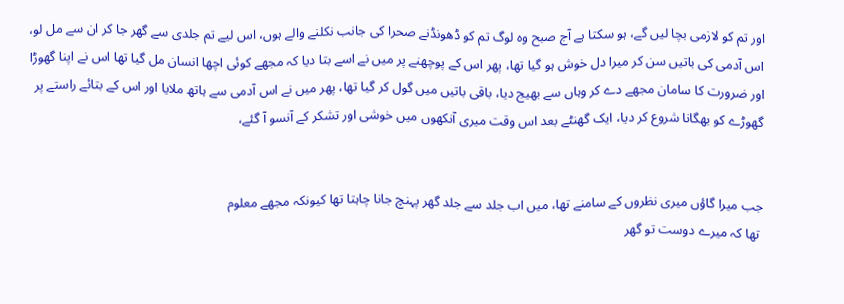اور تم کو لازمی بچا لیں گے، ہو سکتا ہے آج صبح وہ لوگ تم کو ڈھونڈنے صحرا کی جانب نکلنے والے ہوں، اس لیے تم جلدی سے گھر جا کر ان سے مل لو، اس آدمی کی باتیں سن کر میرا دل خوش ہو گیا تھا، پھر اس کے پوچھنے پر میں نے اسے بتا دیا کہ مجھے کوئی اچھا انسان مل گیا تھا اس نے اپنا گھوڑا اور ضرورت کا سامان مجھے دے کر وہاں سے بھیج دیا، باقی باتیں میں گول کر گیا تھا، پھر میں نے اس آدمی سے ہاتھ ملایا اور اس کے بتائے راستے پر گھوڑے کو بھگانا شروع کر دیا، ایک گھنٹے بعد اس وقت میری آنکھوں میں خوشی اور تشکر کے آنسو آ گئے،


جب میرا گاؤں میری نظروں کے سامنے تھا، میں اب جلد سے جلد گھر پہنچ جانا چاہتا تھا کیونکہ مجھے معلوم
 تھا کہ میرے دوست تو گھر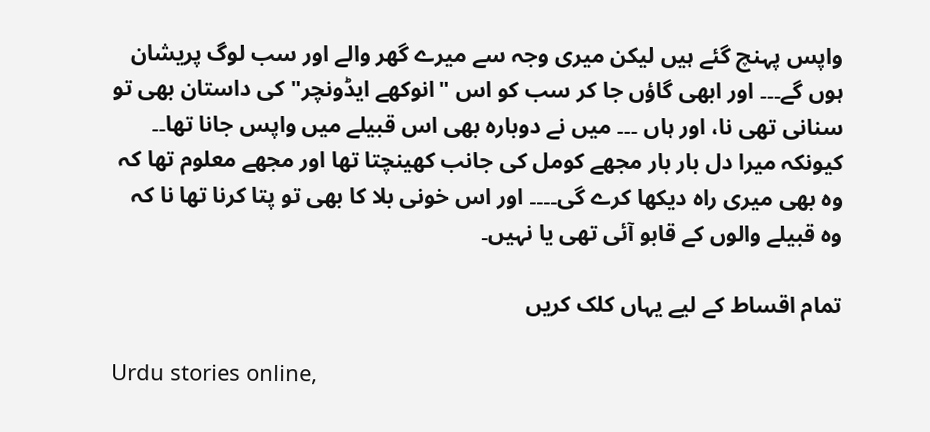واپس پہنچ گئے ہیں لیکن میری وجہ سے میرے گھر والے اور سب لوگ پریشان ہوں گے۔۔۔ اور ابھی گاؤں جا کر سب کو اس "انوکھے ایڈونچر" کی داستان بھی تو سنانی تھی نا، اور ہاں ۔۔۔ میں نے دوبارہ بھی اس قبیلے میں واپس جانا تھا۔۔ کیونکہ میرا دل بار بار مجھے کومل کی جانب کھینچتا تھا اور مجھے معلوم تھا کہ وہ بھی میری راہ دیکھا کرے گی۔۔۔۔ اور اس خونی بلا کا بھی تو پتا کرنا تھا نا کہ وہ قبیلے والوں کے قابو آئی تھی یا نہیں۔

تمام اقساط کے لیے یہاں کلک کریں

Urdu stories online,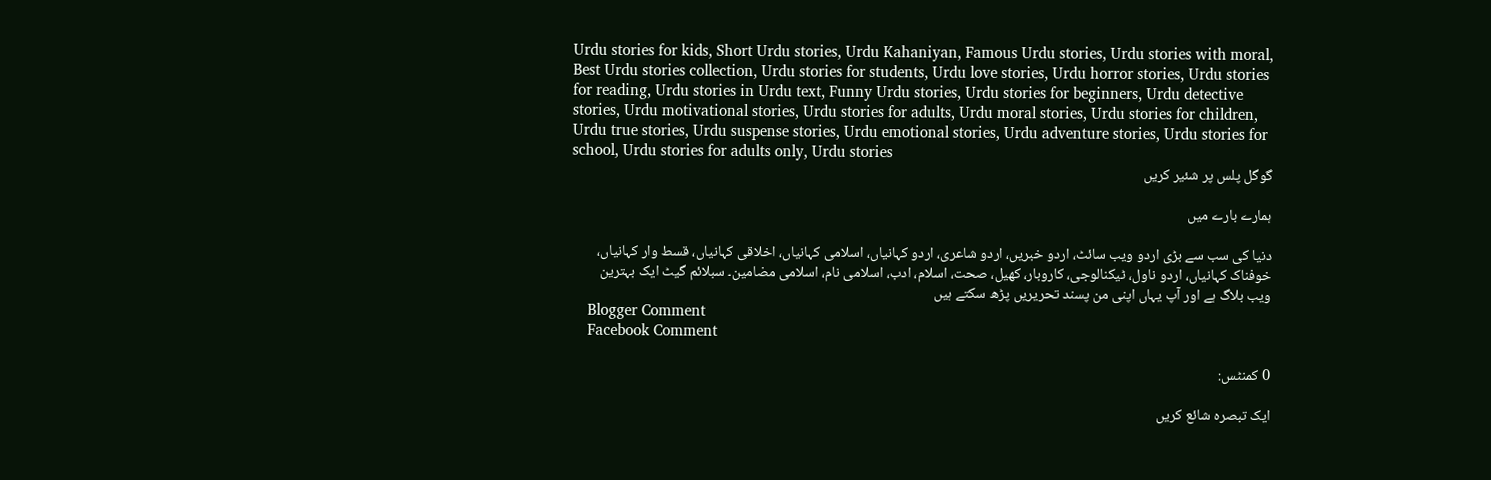Urdu stories for kids, Short Urdu stories, Urdu Kahaniyan, Famous Urdu stories, Urdu stories with moral, Best Urdu stories collection, Urdu stories for students, Urdu love stories, Urdu horror stories, Urdu stories for reading, Urdu stories in Urdu text, Funny Urdu stories, Urdu stories for beginners, Urdu detective stories, Urdu motivational stories, Urdu stories for adults, Urdu moral stories, Urdu stories for children, Urdu true stories, Urdu suspense stories, Urdu emotional stories, Urdu adventure stories, Urdu stories for school, Urdu stories for adults only, Urdu stories
گوگل پلس پر شئیر کریں

ہمارے بارے میں

دنیا کی سب سے بڑی اردو ویب سائٹ، اردو خبریں، اردو شاعری، اردو کہانیاں، اسلامی کہانیاں، اخلاقی کہانیاں، قسط وار کہانیاں، خوفناک کہانیاں، اردو ناول، ٹیکنالوجی، کاروبار، کھیل، صحت، اسلام، ادب، اسلامی نام، اسلامی مضامین۔ سبلائم گیٹ ایک بہترین ویب بلاگ ہے اور آپ یہاں اپنی من پسند تحریریں پڑھ سکتے ہیں
    Blogger Comment
    Facebook Comment

0 کمنٹس:

ایک تبصرہ شائع کریں